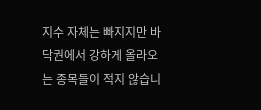지수 자체는 빠지지만 바닥권에서 강하게 올라오는 종목들이 적지 않습니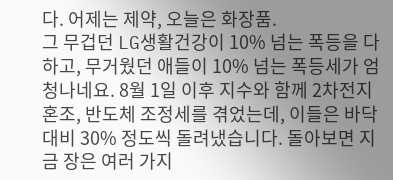다. 어제는 제약, 오늘은 화장품.
그 무겁던 LG생활건강이 10% 넘는 폭등을 다 하고, 무거웠던 애들이 10% 넘는 폭등세가 엄청나네요. 8월 1일 이후 지수와 함께 2차전지 혼조, 반도체 조정세를 겪었는데, 이들은 바닥대비 30% 정도씩 돌려냈습니다. 돌아보면 지금 장은 여러 가지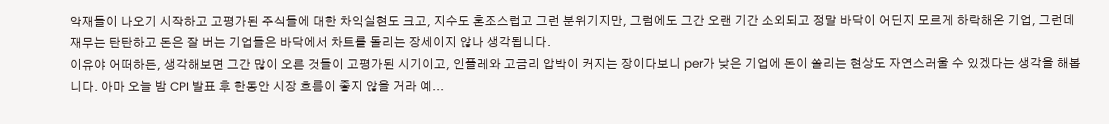악재들이 나오기 시작하고 고평가된 주식들에 대한 차익실현도 크고, 지수도 혼조스럽고 그런 분위기지만, 그럼에도 그간 오랜 기간 소외되고 정말 바닥이 어딘지 모르게 하락해온 기업, 그런데 재무는 탄탄하고 돈은 잘 버는 기업들은 바닥에서 차트를 돌리는 장세이지 않나 생각됩니다.
이유야 어떠하든, 생각해보면 그간 많이 오른 것들이 고평가된 시기이고, 인플레와 고금리 압박이 커지는 장이다보니 per가 낮은 기업에 돈이 쏠리는 현상도 자연스러울 수 있겠다는 생각을 해봅니다. 아마 오늘 밤 CPI 발표 후 한동안 시장 흐름이 좋지 않을 거라 예...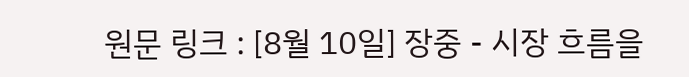원문 링크 : [8월 10일] 장중 - 시장 흐름을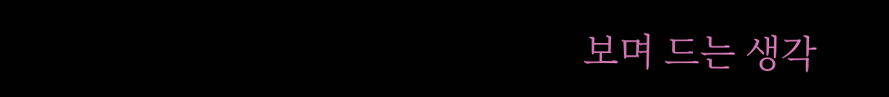보며 드는 생각